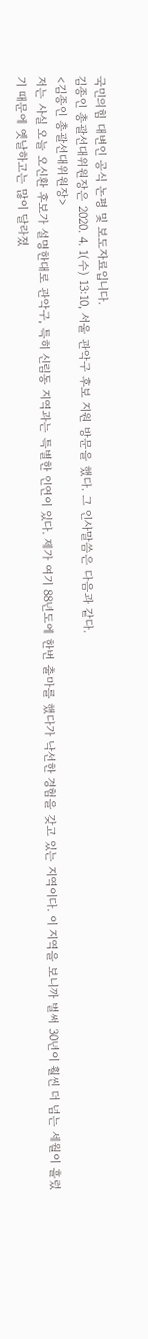국민의힘 대변인 공식 논평 및 보도자료입니다.
김종인 총괄선대위원장은 2020. 4. 1(수) 13:10, 서울 관악구 후보 지원 방문을 했다. 그 인사말씀은 다음과 같다.
<김종인 총괄선대위원장>
저는 사실 오늘 오신환 후보가 설명한대로 관악구, 특히 신림동 지역과는 특별한 인연이 있다. 제가 여기 88년도에 한번 출마를 했다가 낙선한 경험을 갖고 있는 지역이다. 이 지역을 보니까 벌써 30년이 훨씬 더 넘는 세월이 흘렀기 때문에 옛날하고는 많이 달라졌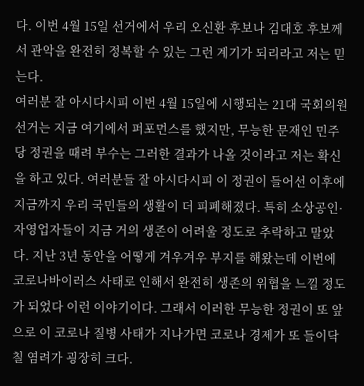다. 이번 4월 15일 선거에서 우리 오신환 후보나 김대호 후보께서 관악을 완전히 정복할 수 있는 그런 계기가 되리라고 저는 믿는다.
여러분 잘 아시다시피 이번 4월 15일에 시행되는 21대 국회의원선거는 지금 여기에서 퍼포먼스를 했지만, 무능한 문재인 민주당 정권을 때려 부수는 그러한 결과가 나올 것이라고 저는 확신을 하고 있다. 여러분들 잘 아시다시피 이 정권이 들어선 이후에 지금까지 우리 국민들의 생활이 더 피폐해졌다. 특히 소상공인·자영업자들이 지금 거의 생존이 어려울 정도로 추락하고 말았다. 지난 3년 동안을 어떻게 겨우겨우 부지를 해왔는데 이번에 코로나바이러스 사태로 인해서 완전히 생존의 위협을 느낄 정도가 되었다 이런 이야기이다. 그래서 이러한 무능한 정권이 또 앞으로 이 코로나 질병 사태가 지나가면 코로나 경제가 또 들이닥칠 염려가 굉장히 크다.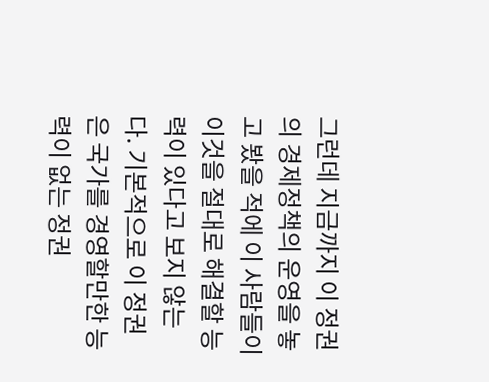그런데 지금까지 이 정권의 경제정책의 운영을 놓고 봤을 적에 이 사람들이 이것을 절대로 해결할 능력이 있다고 보지 않는다. 기본적으로 이 정권은 국가를 경영할만한 능력이 없는 정권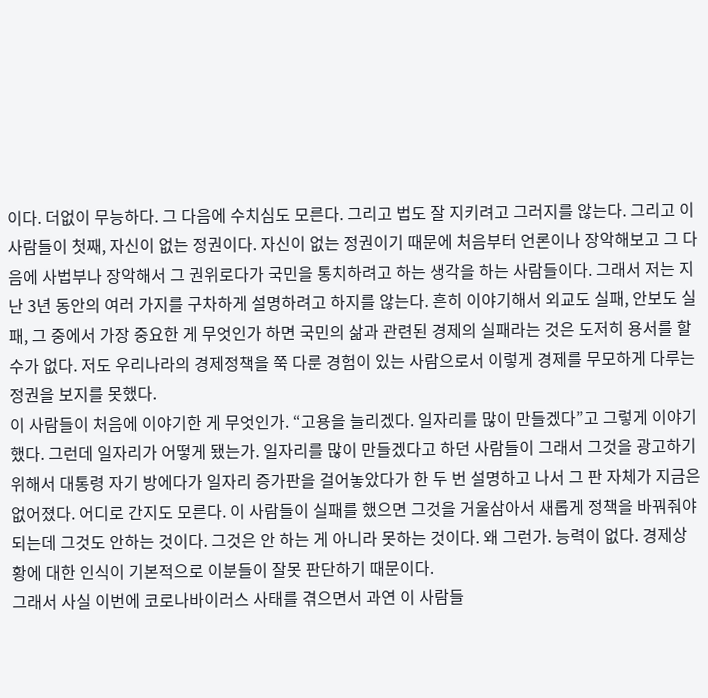이다. 더없이 무능하다. 그 다음에 수치심도 모른다. 그리고 법도 잘 지키려고 그러지를 않는다. 그리고 이 사람들이 첫째, 자신이 없는 정권이다. 자신이 없는 정권이기 때문에 처음부터 언론이나 장악해보고 그 다음에 사법부나 장악해서 그 권위로다가 국민을 통치하려고 하는 생각을 하는 사람들이다. 그래서 저는 지난 3년 동안의 여러 가지를 구차하게 설명하려고 하지를 않는다. 흔히 이야기해서 외교도 실패, 안보도 실패, 그 중에서 가장 중요한 게 무엇인가 하면 국민의 삶과 관련된 경제의 실패라는 것은 도저히 용서를 할 수가 없다. 저도 우리나라의 경제정책을 쭉 다룬 경험이 있는 사람으로서 이렇게 경제를 무모하게 다루는 정권을 보지를 못했다.
이 사람들이 처음에 이야기한 게 무엇인가. “고용을 늘리겠다. 일자리를 많이 만들겠다”고 그렇게 이야기했다. 그런데 일자리가 어떻게 됐는가. 일자리를 많이 만들겠다고 하던 사람들이 그래서 그것을 광고하기 위해서 대통령 자기 방에다가 일자리 증가판을 걸어놓았다가 한 두 번 설명하고 나서 그 판 자체가 지금은 없어졌다. 어디로 간지도 모른다. 이 사람들이 실패를 했으면 그것을 거울삼아서 새롭게 정책을 바꿔줘야 되는데 그것도 안하는 것이다. 그것은 안 하는 게 아니라 못하는 것이다. 왜 그런가. 능력이 없다. 경제상황에 대한 인식이 기본적으로 이분들이 잘못 판단하기 때문이다.
그래서 사실 이번에 코로나바이러스 사태를 겪으면서 과연 이 사람들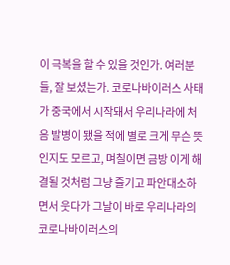이 극복을 할 수 있을 것인가. 여러분들, 잘 보셨는가. 코로나바이러스 사태가 중국에서 시작돼서 우리나라에 처음 발병이 됐을 적에 별로 크게 무슨 뜻인지도 모르고, 며칠이면 금방 이게 해결될 것처럼 그냥 즐기고 파안대소하면서 웃다가 그날이 바로 우리나라의 코로나바이러스의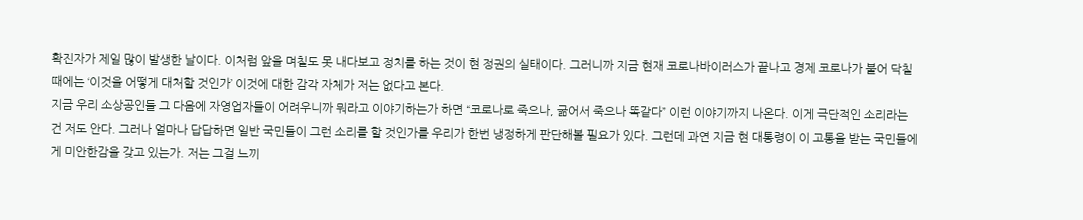확진자가 제일 많이 발생한 날이다. 이처럼 앞을 며칠도 못 내다보고 정치를 하는 것이 현 정권의 실태이다. 그러니까 지금 현재 코로나바이러스가 끝나고 경제 코로나가 불어 닥칠 때에는 ‘이것을 어떻게 대처할 것인가’ 이것에 대한 감각 자체가 저는 없다고 본다.
지금 우리 소상공인들 그 다음에 자영업자들이 어려우니까 뭐라고 이야기하는가 하면 “코로나로 죽으나, 굶어서 죽으나 똑같다” 이런 이야기까지 나온다. 이게 극단적인 소리라는 건 저도 안다. 그러나 얼마나 답답하면 일반 국민들이 그런 소리를 할 것인가를 우리가 한번 냉정하게 판단해볼 필요가 있다. 그런데 과연 지금 현 대통령이 이 고통을 받는 국민들에게 미안한감을 갖고 있는가. 저는 그걸 느끼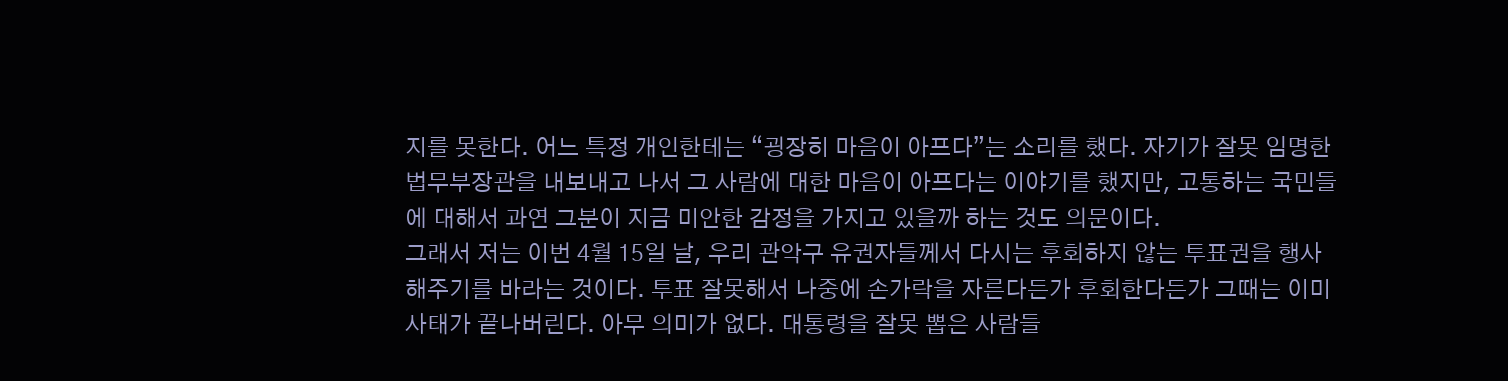지를 못한다. 어느 특정 개인한테는 “굉장히 마음이 아프다”는 소리를 했다. 자기가 잘못 임명한 법무부장관을 내보내고 나서 그 사람에 대한 마음이 아프다는 이야기를 했지만, 고통하는 국민들에 대해서 과연 그분이 지금 미안한 감정을 가지고 있을까 하는 것도 의문이다.
그래서 저는 이번 4월 15일 날, 우리 관악구 유권자들께서 다시는 후회하지 않는 투표권을 행사해주기를 바라는 것이다. 투표 잘못해서 나중에 손가락을 자른다든가 후회한다든가 그때는 이미 사태가 끝나버린다. 아무 의미가 없다. 대통령을 잘못 뽑은 사람들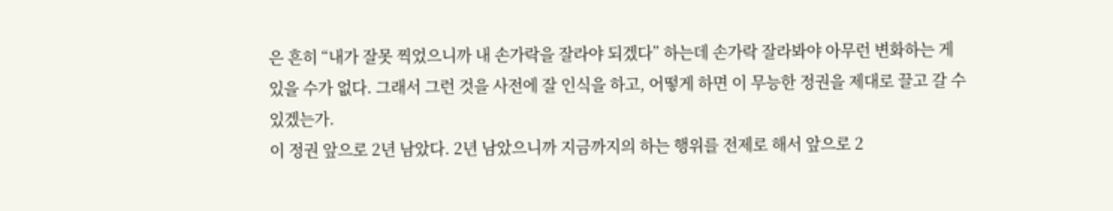은 흔히 “내가 잘못 찍었으니까 내 손가락을 잘라야 되겠다” 하는데 손가락 잘라봐야 아무런 변화하는 게 있을 수가 없다. 그래서 그런 것을 사전에 잘 인식을 하고, 어떻게 하면 이 무능한 정권을 제대로 끌고 갈 수 있겠는가.
이 정권 앞으로 2년 남았다. 2년 남았으니까 지금까지의 하는 행위를 전제로 해서 앞으로 2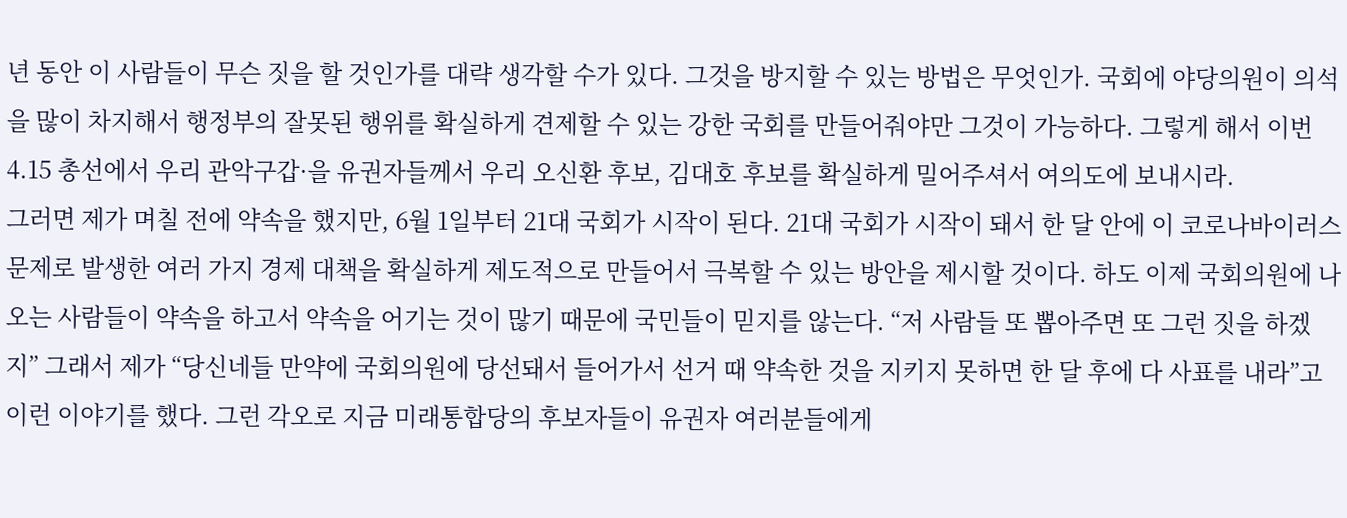년 동안 이 사람들이 무슨 짓을 할 것인가를 대략 생각할 수가 있다. 그것을 방지할 수 있는 방법은 무엇인가. 국회에 야당의원이 의석을 많이 차지해서 행정부의 잘못된 행위를 확실하게 견제할 수 있는 강한 국회를 만들어줘야만 그것이 가능하다. 그렇게 해서 이번 4.15 총선에서 우리 관악구갑·을 유권자들께서 우리 오신환 후보, 김대호 후보를 확실하게 밀어주셔서 여의도에 보내시라.
그러면 제가 며칠 전에 약속을 했지만, 6월 1일부터 21대 국회가 시작이 된다. 21대 국회가 시작이 돼서 한 달 안에 이 코로나바이러스 문제로 발생한 여러 가지 경제 대책을 확실하게 제도적으로 만들어서 극복할 수 있는 방안을 제시할 것이다. 하도 이제 국회의원에 나오는 사람들이 약속을 하고서 약속을 어기는 것이 많기 때문에 국민들이 믿지를 않는다. “저 사람들 또 뽑아주면 또 그런 짓을 하겠지” 그래서 제가 “당신네들 만약에 국회의원에 당선돼서 들어가서 선거 때 약속한 것을 지키지 못하면 한 달 후에 다 사표를 내라”고 이런 이야기를 했다. 그런 각오로 지금 미래통합당의 후보자들이 유권자 여러분들에게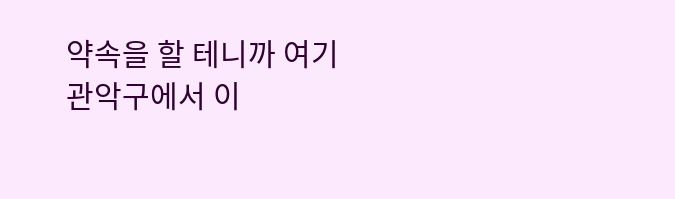약속을 할 테니까 여기 관악구에서 이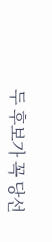두 후보가 꼭 당선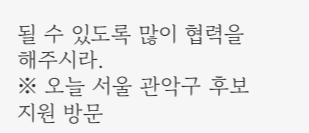될 수 있도록 많이 협력을 해주시라.
※ 오늘 서울 관악구 후보 지원 방문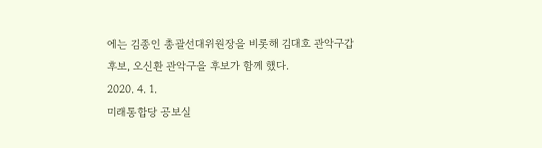에는 김종인 총괄선대위원장을 비롯해 김대호 관악구갑 후보, 오신환 관악구을 후보가 함께 했다.
2020. 4. 1.
미래통합당 공보실